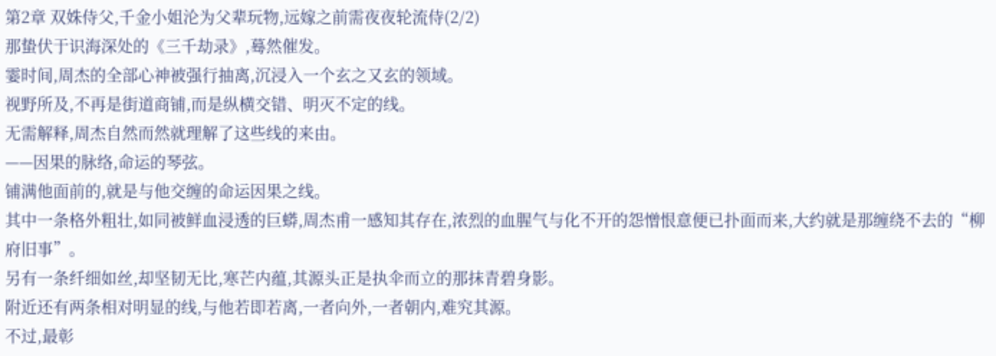第2章 双姝侍父,千金小姐沦为父辈玩物,远嫁之前需夜夜轮流侍(2/2)
那蛰伏于识海深处的《三千劫录》,蓦然催发。
霎时间,周杰的全部心神被强行抽离,沉浸入一个玄之又玄的领域。
视野所及,不再是街道商铺,而是纵横交错、明灭不定的线。
无需解释,周杰自然而然就理解了这些线的来由。
——因果的脉络,命运的琴弦。
铺满他面前的,就是与他交缠的命运因果之线。
其中一条格外粗壮,如同被鲜血浸透的巨蟒,周杰甫一感知其存在,浓烈的血腥气与化不开的怨憎恨意便已扑面而来,大约就是那缠绕不去的“柳府旧事”。
另有一条纤细如丝,却坚韧无比,寒芒内蕴,其源头正是执伞而立的那抹青碧身影。
附近还有两条相对明显的线,与他若即若离,一者向外,一者朝内,难究其源。
不过,最彰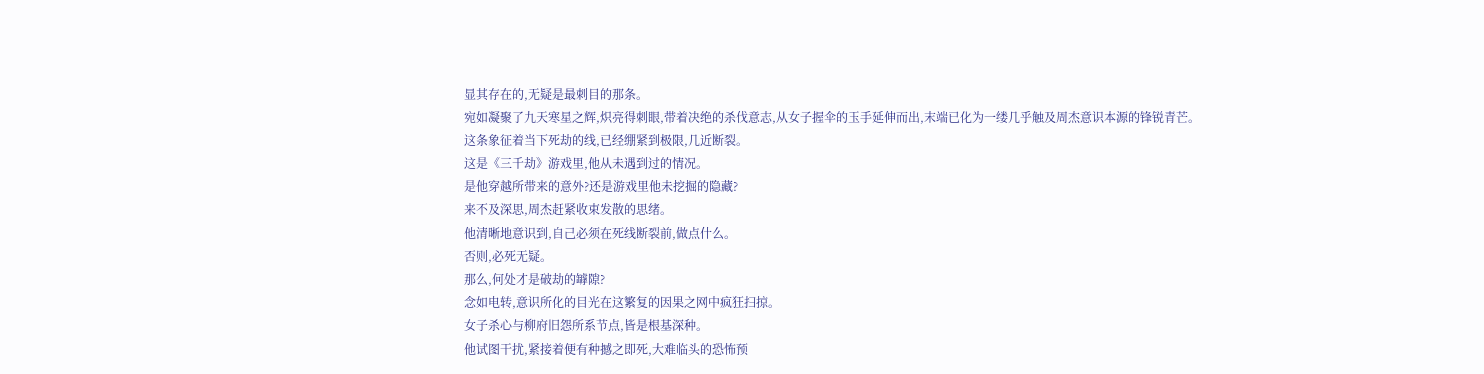显其存在的,无疑是最刺目的那条。
宛如凝聚了九天寒星之辉,炽亮得刺眼,带着决绝的杀伐意志,从女子握伞的玉手延伸而出,末端已化为一缕几乎触及周杰意识本源的锋锐青芒。
这条象征着当下死劫的线,已经绷紧到极限,几近断裂。
这是《三千劫》游戏里,他从未遇到过的情况。
是他穿越所带来的意外?还是游戏里他未挖掘的隐藏?
来不及深思,周杰赶紧收束发散的思绪。
他清晰地意识到,自己必须在死线断裂前,做点什么。
否则,必死无疑。
那么,何处才是破劫的罅隙?
念如电转,意识所化的目光在这繁复的因果之网中疯狂扫掠。
女子杀心与柳府旧怨所系节点,皆是根基深种。
他试图干扰,紧接着便有种撼之即死,大难临头的恐怖预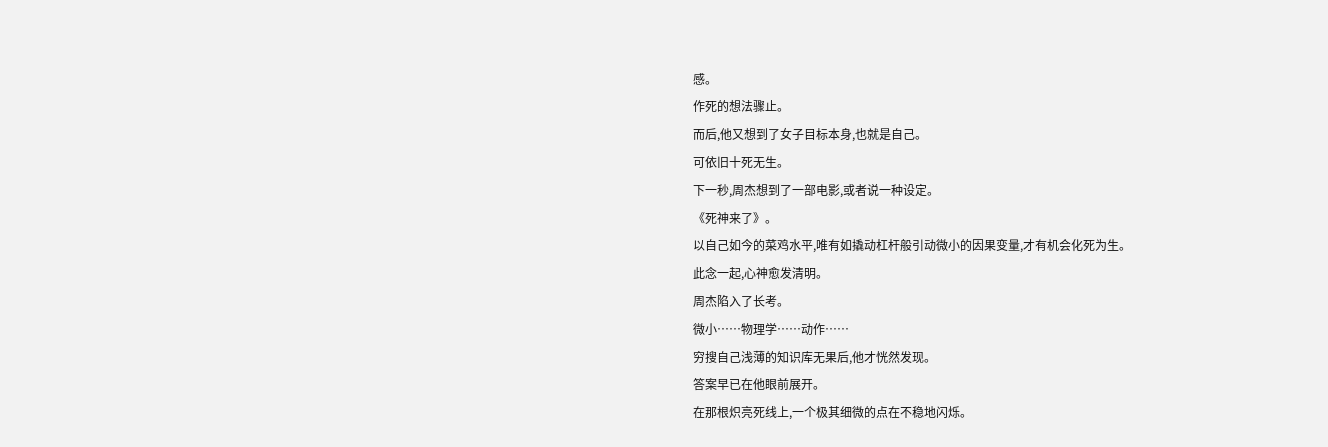感。
作死的想法骤止。
而后,他又想到了女子目标本身,也就是自己。
可依旧十死无生。
下一秒,周杰想到了一部电影,或者说一种设定。
《死神来了》。
以自己如今的菜鸡水平,唯有如撬动杠杆般引动微小的因果变量,才有机会化死为生。
此念一起,心神愈发清明。
周杰陷入了长考。
微小……物理学……动作……
穷搜自己浅薄的知识库无果后,他才恍然发现。
答案早已在他眼前展开。
在那根炽亮死线上,一个极其细微的点在不稳地闪烁。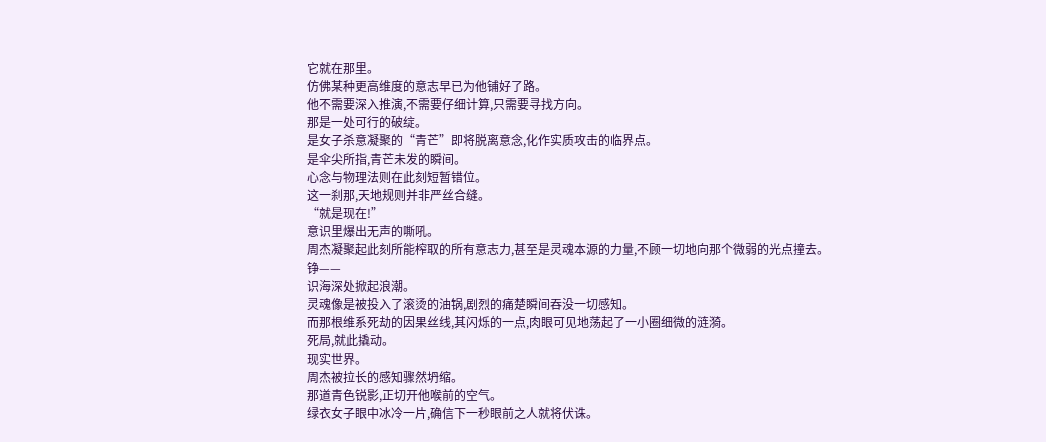它就在那里。
仿佛某种更高维度的意志早已为他铺好了路。
他不需要深入推演,不需要仔细计算,只需要寻找方向。
那是一处可行的破绽。
是女子杀意凝聚的“青芒”即将脱离意念,化作实质攻击的临界点。
是伞尖所指,青芒未发的瞬间。
心念与物理法则在此刻短暂错位。
这一刹那,天地规则并非严丝合缝。
“就是现在!”
意识里爆出无声的嘶吼。
周杰凝聚起此刻所能榨取的所有意志力,甚至是灵魂本源的力量,不顾一切地向那个微弱的光点撞去。
铮——
识海深处掀起浪潮。
灵魂像是被投入了滚烫的油锅,剧烈的痛楚瞬间吞没一切感知。
而那根维系死劫的因果丝线,其闪烁的一点,肉眼可见地荡起了一小圈细微的涟漪。
死局,就此撬动。
现实世界。
周杰被拉长的感知骤然坍缩。
那道青色锐影,正切开他喉前的空气。
绿衣女子眼中冰冷一片,确信下一秒眼前之人就将伏诛。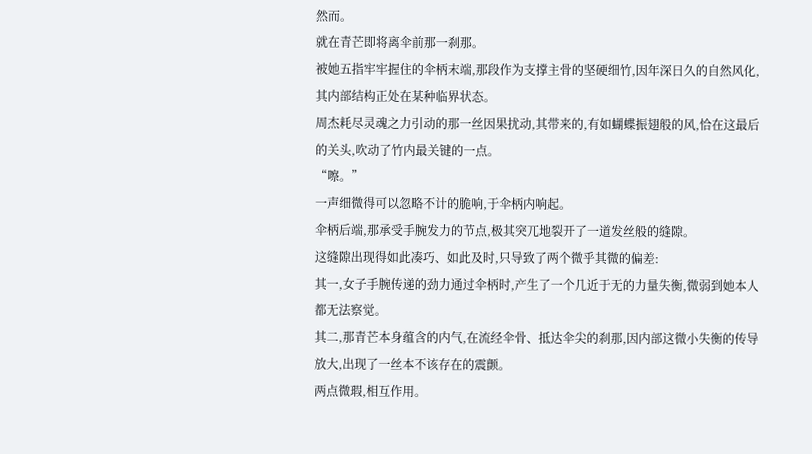然而。
就在青芒即将离伞前那一刹那。
被她五指牢牢握住的伞柄末端,那段作为支撑主骨的坚硬细竹,因年深日久的自然风化,其内部结构正处在某种临界状态。
周杰耗尽灵魂之力引动的那一丝因果扰动,其带来的,有如蝴蝶振翅般的风,恰在这最后的关头,吹动了竹内最关键的一点。
“嚓。”
一声细微得可以忽略不计的脆响,于伞柄内响起。
伞柄后端,那承受手腕发力的节点,极其突兀地裂开了一道发丝般的缝隙。
这缝隙出现得如此凑巧、如此及时,只导致了两个微乎其微的偏差:
其一,女子手腕传递的劲力通过伞柄时,产生了一个几近于无的力量失衡,微弱到她本人都无法察觉。
其二,那青芒本身蕴含的内气,在流经伞骨、抵达伞尖的刹那,因内部这微小失衡的传导放大,出现了一丝本不该存在的震颤。
两点微瑕,相互作用。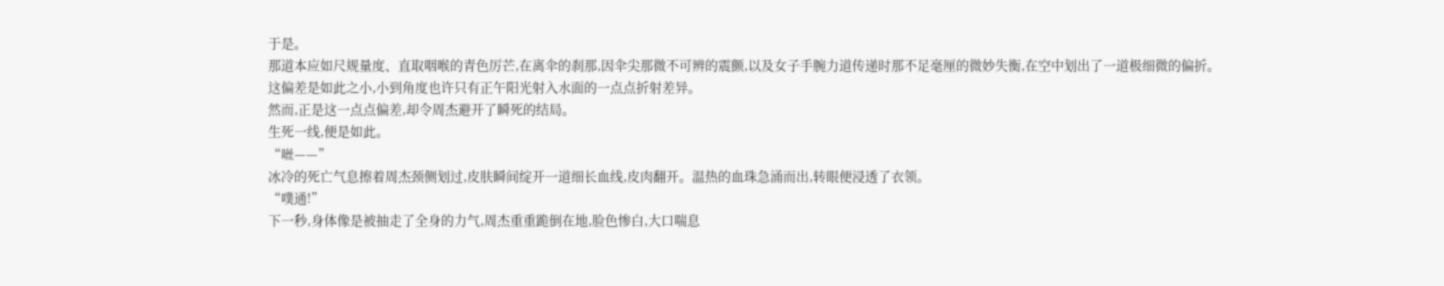于是。
那道本应如尺规量度、直取咽喉的青色厉芒,在离伞的刹那,因伞尖那微不可辨的震颤,以及女子手腕力道传递时那不足毫厘的微妙失衡,在空中划出了一道极细微的偏折。
这偏差是如此之小,小到角度也许只有正午阳光射入水面的一点点折射差异。
然而,正是这一点点偏差,却令周杰避开了瞬死的结局。
生死一线,便是如此。
“咝——”
冰冷的死亡气息擦着周杰颈侧划过,皮肤瞬间绽开一道细长血线,皮肉翻开。温热的血珠急涌而出,转眼便浸透了衣领。
“噗通!”
下一秒,身体像是被抽走了全身的力气,周杰重重跪倒在地,脸色惨白,大口喘息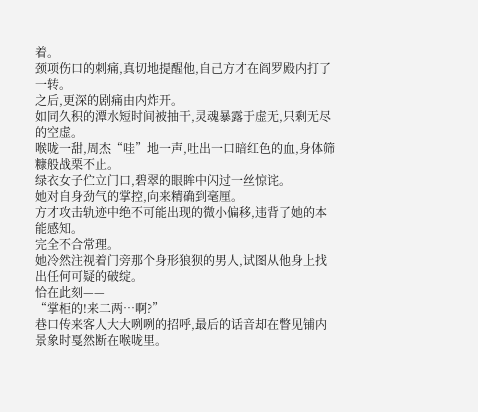着。
颈项伤口的刺痛,真切地提醒他,自己方才在阎罗殿内打了一转。
之后,更深的剧痛由内炸开。
如同久积的潭水短时间被抽干,灵魂暴露于虚无,只剩无尽的空虚。
喉咙一甜,周杰“哇”地一声,吐出一口暗红色的血,身体筛糠般战栗不止。
绿衣女子伫立门口,碧翠的眼眸中闪过一丝惊诧。
她对自身劲气的掌控,向来精确到毫厘。
方才攻击轨迹中绝不可能出现的微小偏移,违背了她的本能感知。
完全不合常理。
她冷然注视着门旁那个身形狼狈的男人,试图从他身上找出任何可疑的破绽。
恰在此刻——
“掌柜的!来二两…啊?”
巷口传来客人大大咧咧的招呼,最后的话音却在瞥见铺内景象时戛然断在喉咙里。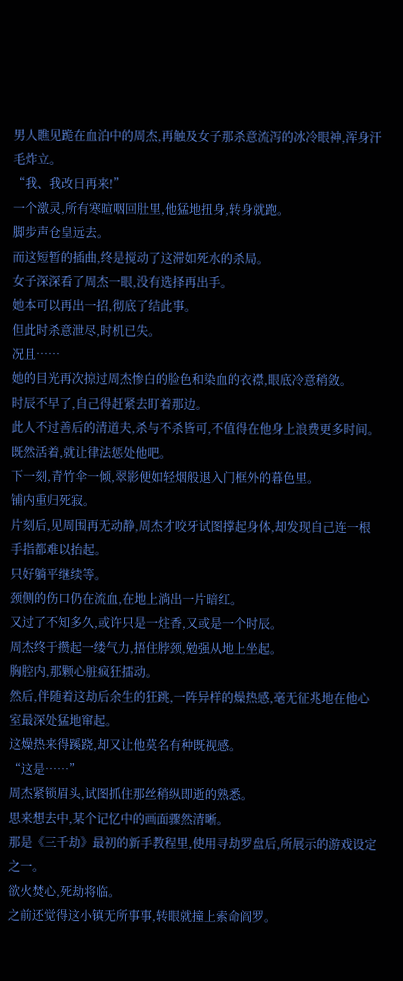男人瞧见跪在血泊中的周杰,再触及女子那杀意流泻的冰冷眼神,浑身汗毛炸立。
“我、我改日再来!”
一个激灵,所有寒暄咽回肚里,他猛地扭身,转身就跑。
脚步声仓皇远去。
而这短暂的插曲,终是搅动了这滞如死水的杀局。
女子深深看了周杰一眼,没有选择再出手。
她本可以再出一招,彻底了结此事。
但此时杀意泄尽,时机已失。
况且……
她的目光再次掠过周杰惨白的脸色和染血的衣襟,眼底冷意稍敛。
时辰不早了,自己得赶紧去盯着那边。
此人不过善后的清道夫,杀与不杀皆可,不值得在他身上浪费更多时间。
既然活着,就让律法惩处他吧。
下一刻,青竹伞一倾,翠影便如轻烟般退入门框外的暮色里。
铺内重归死寂。
片刻后,见周围再无动静,周杰才咬牙试图撑起身体,却发现自己连一根手指都难以抬起。
只好躺平继续等。
颈侧的伤口仍在流血,在地上淌出一片暗红。
又过了不知多久,或许只是一炷香,又或是一个时辰。
周杰终于攒起一缕气力,捂住脖颈,勉强从地上坐起。
胸腔内,那颗心脏疯狂擂动。
然后,伴随着这劫后余生的狂跳,一阵异样的燥热感,毫无征兆地在他心室最深处猛地窜起。
这燥热来得蹊跷,却又让他莫名有种既视感。
“这是……”
周杰紧锁眉头,试图抓住那丝稍纵即逝的熟悉。
思来想去中,某个记忆中的画面骤然清晰。
那是《三千劫》最初的新手教程里,使用寻劫罗盘后,所展示的游戏设定之一。
欲火焚心,死劫将临。
之前还觉得这小镇无所事事,转眼就撞上索命阎罗。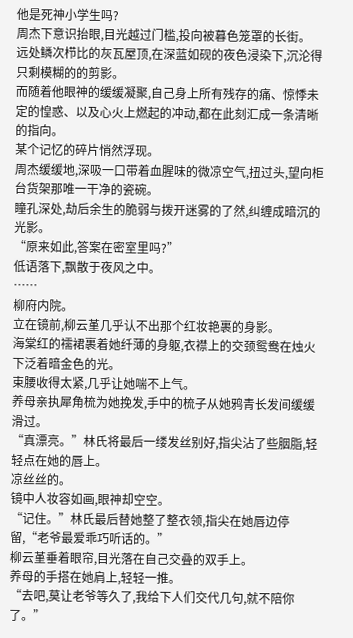他是死神小学生吗?
周杰下意识抬眼,目光越过门槛,投向被暮色笼罩的长街。
远处鳞次栉比的灰瓦屋顶,在深蓝如砚的夜色浸染下,沉沦得只剩模糊的的剪影。
而随着他眼神的缓缓凝聚,自己身上所有残存的痛、惊悸未定的惶惑、以及心火上燃起的冲动,都在此刻汇成一条清晰的指向。
某个记忆的碎片悄然浮现。
周杰缓缓地,深吸一口带着血腥味的微凉空气,扭过头,望向柜台货架那唯一干净的瓷碗。
瞳孔深处,劫后余生的脆弱与拨开迷雾的了然,纠缠成暗沉的光影。
“原来如此,答案在密室里吗?”
低语落下,飘散于夜风之中。
……
柳府内院。
立在镜前,柳云堇几乎认不出那个红妆艳裹的身影。
海棠红的襦裙裹着她纤薄的身躯,衣襟上的交颈鸳鸯在烛火下泛着暗金色的光。
束腰收得太紧,几乎让她喘不上气。
养母亲执犀角梳为她挽发,手中的梳子从她鸦青长发间缓缓滑过。
“真漂亮。”林氏将最后一缕发丝别好,指尖沾了些胭脂,轻轻点在她的唇上。
凉丝丝的。
镜中人妆容如画,眼神却空空。
“记住。”林氏最后替她整了整衣领,指尖在她唇边停留,“老爷最爱乖巧听话的。”
柳云堇垂着眼帘,目光落在自己交叠的双手上。
养母的手搭在她肩上,轻轻一推。
“去吧,莫让老爷等久了,我给下人们交代几句,就不陪你了。”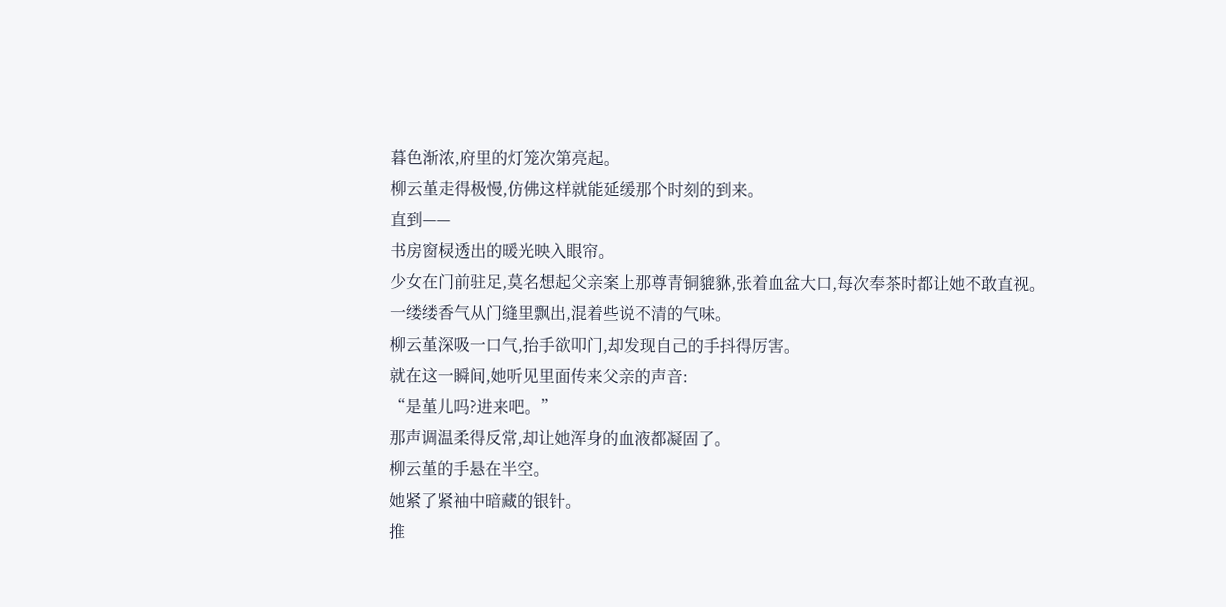暮色渐浓,府里的灯笼次第亮起。
柳云堇走得极慢,仿佛这样就能延缓那个时刻的到来。
直到——
书房窗棂透出的暖光映入眼帘。
少女在门前驻足,莫名想起父亲案上那尊青铜貔貅,张着血盆大口,每次奉茶时都让她不敢直视。
一缕缕香气从门缝里飘出,混着些说不清的气味。
柳云堇深吸一口气,抬手欲叩门,却发现自己的手抖得厉害。
就在这一瞬间,她听见里面传来父亲的声音:
“是堇儿吗?进来吧。”
那声调温柔得反常,却让她浑身的血液都凝固了。
柳云堇的手悬在半空。
她紧了紧袖中暗藏的银针。
推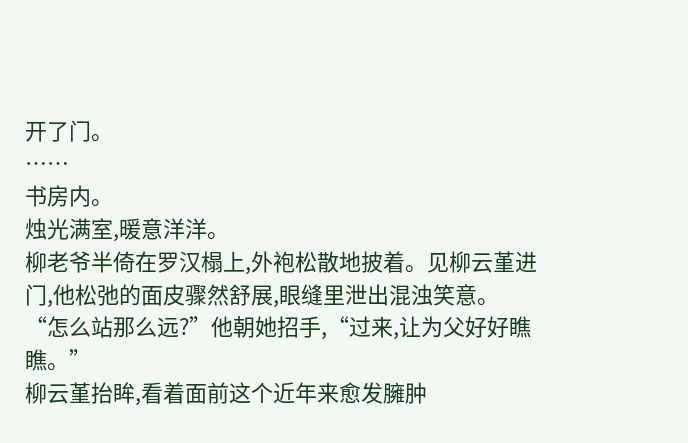开了门。
……
书房内。
烛光满室,暖意洋洋。
柳老爷半倚在罗汉榻上,外袍松散地披着。见柳云堇进门,他松弛的面皮骤然舒展,眼缝里泄出混浊笑意。
“怎么站那么远?”他朝她招手,“过来,让为父好好瞧瞧。”
柳云堇抬眸,看着面前这个近年来愈发臃肿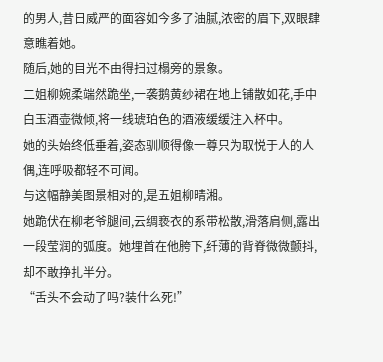的男人,昔日威严的面容如今多了油腻,浓密的眉下,双眼肆意瞧着她。
随后,她的目光不由得扫过榻旁的景象。
二姐柳婉柔端然跪坐,一袭鹅黄纱裙在地上铺散如花,手中白玉酒壶微倾,将一线琥珀色的酒液缓缓注入杯中。
她的头始终低垂着,姿态驯顺得像一尊只为取悦于人的人偶,连呼吸都轻不可闻。
与这幅静美图景相对的,是五姐柳晴湘。
她跪伏在柳老爷腿间,云绸亵衣的系带松散,滑落肩侧,露出一段莹润的弧度。她埋首在他胯下,纤薄的背脊微微颤抖,却不敢挣扎半分。
“舌头不会动了吗?装什么死!”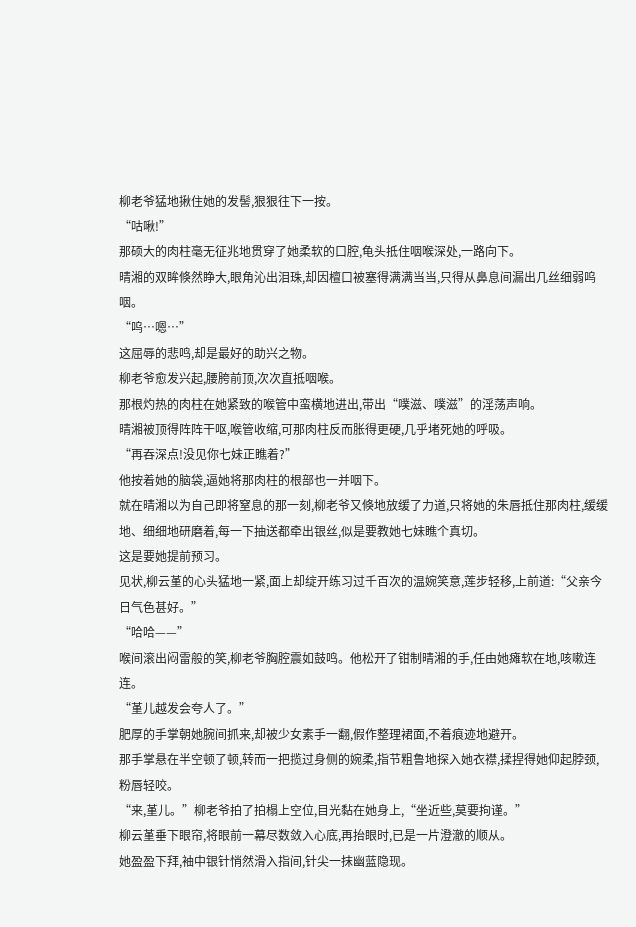柳老爷猛地揪住她的发髻,狠狠往下一按。
“咕啾!”
那硕大的肉柱毫无征兆地贯穿了她柔软的口腔,龟头抵住咽喉深处,一路向下。
晴湘的双眸倏然睁大,眼角沁出泪珠,却因檀口被塞得满满当当,只得从鼻息间漏出几丝细弱呜咽。
“呜…嗯…”
这屈辱的悲鸣,却是最好的助兴之物。
柳老爷愈发兴起,腰胯前顶,次次直抵咽喉。
那根灼热的肉柱在她紧致的喉管中蛮横地进出,带出“噗滋、噗滋”的淫荡声响。
晴湘被顶得阵阵干呕,喉管收缩,可那肉柱反而胀得更硬,几乎堵死她的呼吸。
“再吞深点!没见你七妹正瞧着?”
他按着她的脑袋,逼她将那肉柱的根部也一并咽下。
就在晴湘以为自己即将窒息的那一刻,柳老爷又倏地放缓了力道,只将她的朱唇抵住那肉柱,缓缓地、细细地研磨着,每一下抽送都牵出银丝,似是要教她七妹瞧个真切。
这是要她提前预习。
见状,柳云堇的心头猛地一紧,面上却绽开练习过千百次的温婉笑意,莲步轻移,上前道:“父亲今日气色甚好。”
“哈哈——”
喉间滚出闷雷般的笑,柳老爷胸腔震如鼓鸣。他松开了钳制晴湘的手,任由她瘫软在地,咳嗽连连。
“堇儿越发会夸人了。”
肥厚的手掌朝她腕间抓来,却被少女素手一翻,假作整理裙面,不着痕迹地避开。
那手掌悬在半空顿了顿,转而一把揽过身侧的婉柔,指节粗鲁地探入她衣襟,揉捏得她仰起脖颈,粉唇轻咬。
“来,堇儿。”柳老爷拍了拍榻上空位,目光黏在她身上,“坐近些,莫要拘谨。”
柳云堇垂下眼帘,将眼前一幕尽数敛入心底,再抬眼时,已是一片澄澈的顺从。
她盈盈下拜,袖中银针悄然滑入指间,针尖一抹幽蓝隐现。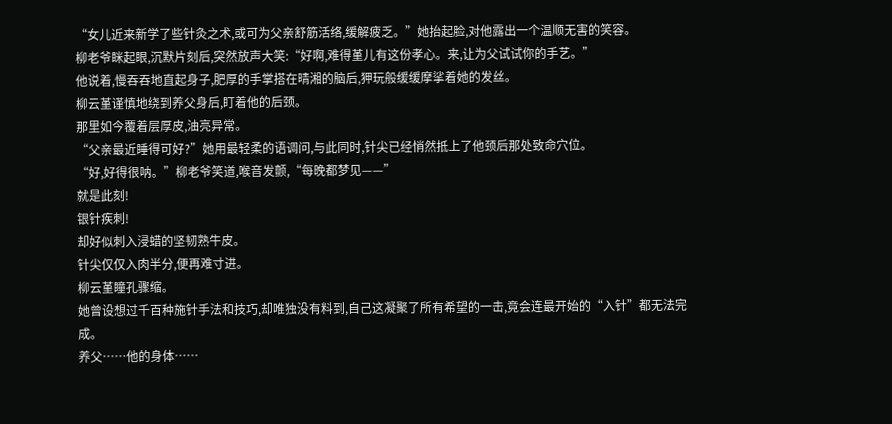“女儿近来新学了些针灸之术,或可为父亲舒筋活络,缓解疲乏。”她抬起脸,对他露出一个温顺无害的笑容。
柳老爷眯起眼,沉默片刻后,突然放声大笑:“好啊,难得堇儿有这份孝心。来,让为父试试你的手艺。”
他说着,慢吞吞地直起身子,肥厚的手掌搭在晴湘的脑后,狎玩般缓缓摩挲着她的发丝。
柳云堇谨慎地绕到养父身后,盯着他的后颈。
那里如今覆着层厚皮,油亮异常。
“父亲最近睡得可好?”她用最轻柔的语调问,与此同时,针尖已经悄然抵上了他颈后那处致命穴位。
“好,好得很呐。”柳老爷笑道,喉音发颤,“每晚都梦见——”
就是此刻!
银针疾刺!
却好似刺入浸蜡的坚韧熟牛皮。
针尖仅仅入肉半分,便再难寸进。
柳云堇瞳孔骤缩。
她曾设想过千百种施针手法和技巧,却唯独没有料到,自己这凝聚了所有希望的一击,竟会连最开始的“入针”都无法完成。
养父……他的身体……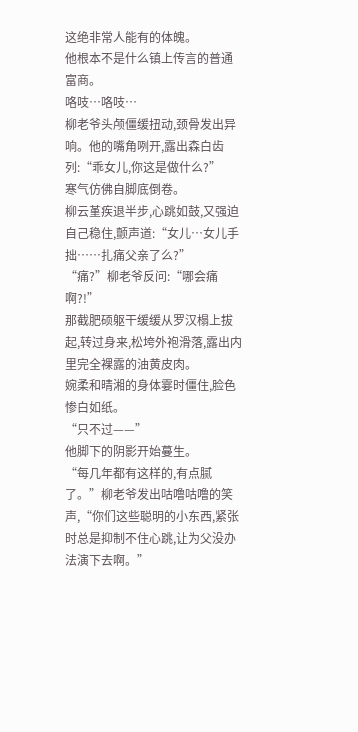这绝非常人能有的体魄。
他根本不是什么镇上传言的普通富商。
咯吱…咯吱…
柳老爷头颅僵缓扭动,颈骨发出异响。他的嘴角咧开,露出森白齿列:“乖女儿,你这是做什么?”
寒气仿佛自脚底倒卷。
柳云堇疾退半步,心跳如鼓,又强迫自己稳住,颤声道:“女儿…女儿手拙……扎痛父亲了么?”
“痛?”柳老爷反问:“哪会痛啊?!”
那截肥硕躯干缓缓从罗汉榻上拔起,转过身来,松垮外袍滑落,露出内里完全裸露的油黄皮肉。
婉柔和晴湘的身体霎时僵住,脸色惨白如纸。
“只不过——”
他脚下的阴影开始蔓生。
“每几年都有这样的,有点腻了。”柳老爷发出咕噜咕噜的笑声,“你们这些聪明的小东西,紧张时总是抑制不住心跳,让为父没办法演下去啊。”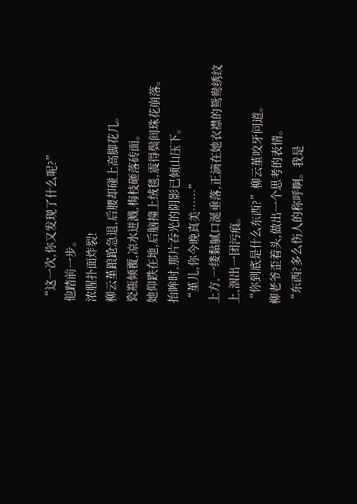“这一次,你又发现了什么呢?”
他踏前一步。
浓腥扑面炸裂!
柳云堇踉跄急退,后腰却碰上高脚花几。
瓷瓶倾覆,凉水迸溅,梅枝砸落砖面。
她仰跌在地,后脑撞上绒毯,震得鬓间珠花崩落。
抬眸时,那片吞光的阴影已倾山压下。
“堇儿,你今晚真美……”
上方,一缕黏腻口涎垂落,正滴在她衣襟的鸳鸯绣纹上,洇出一团污痕。
“你到底是什么东西?”柳云堇咬牙问道。
柳老爷歪着头,做出一个思考的表情。
“东西?多么伤人的称呼啊。我是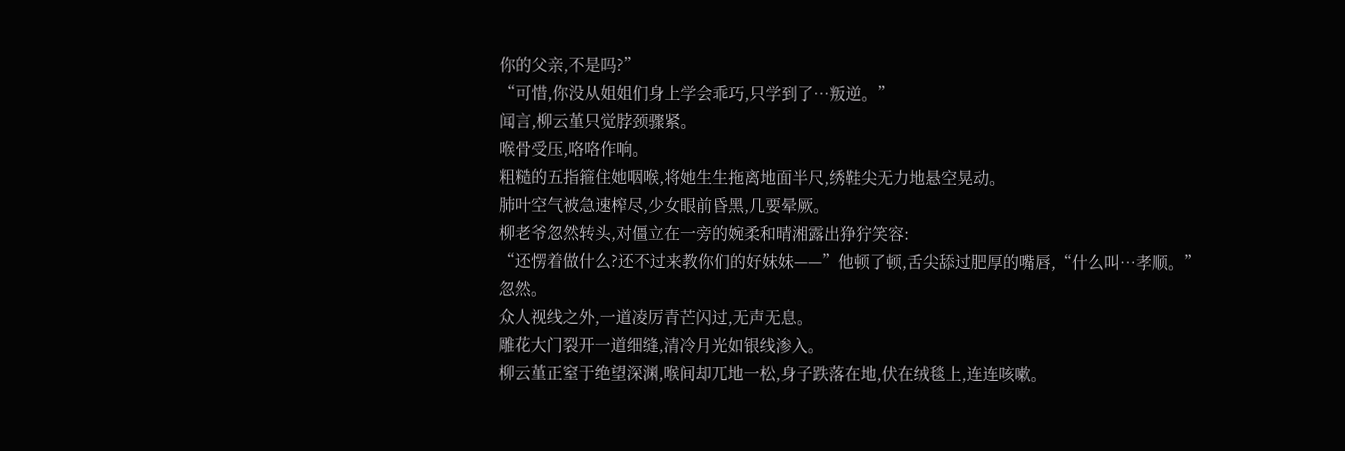你的父亲,不是吗?”
“可惜,你没从姐姐们身上学会乖巧,只学到了…叛逆。”
闻言,柳云堇只觉脖颈骤紧。
喉骨受压,咯咯作响。
粗糙的五指箍住她咽喉,将她生生拖离地面半尺,绣鞋尖无力地悬空晃动。
肺叶空气被急速榨尽,少女眼前昏黑,几要晕厥。
柳老爷忽然转头,对僵立在一旁的婉柔和晴湘露出狰狞笑容:
“还愣着做什么?还不过来教你们的好妹妹——”他顿了顿,舌尖舔过肥厚的嘴唇,“什么叫…孝顺。”
忽然。
众人视线之外,一道凌厉青芒闪过,无声无息。
雕花大门裂开一道细缝,清冷月光如银线渗入。
柳云堇正窒于绝望深渊,喉间却兀地一松,身子跌落在地,伏在绒毯上,连连咳嗽。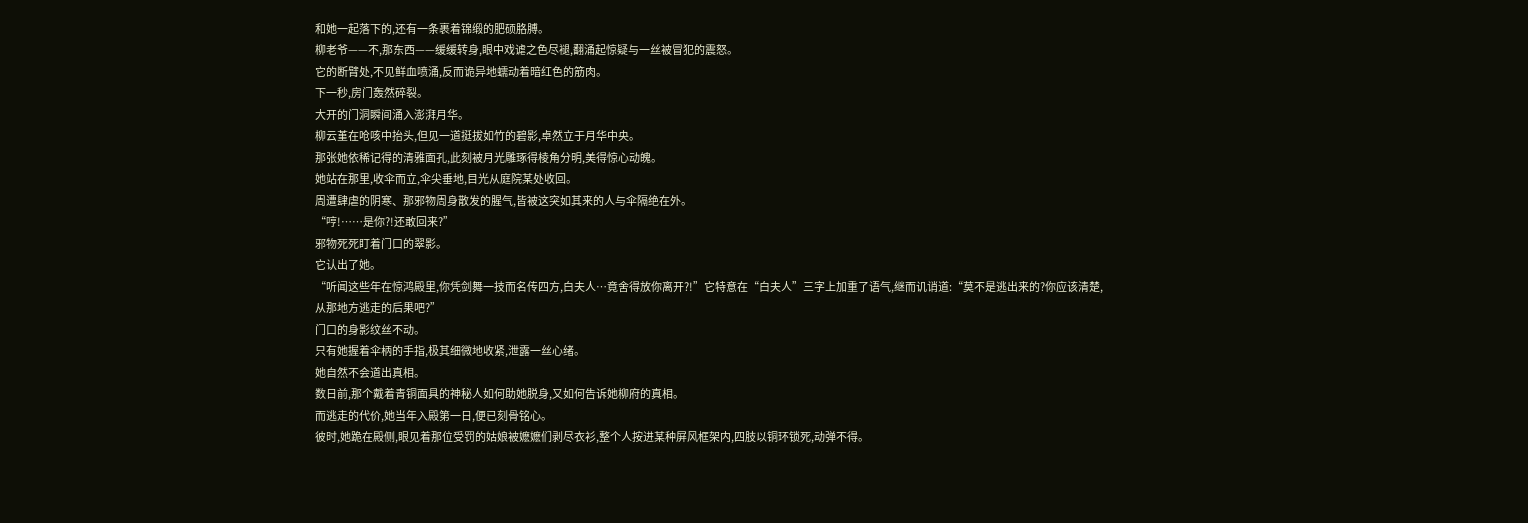和她一起落下的,还有一条裹着锦缎的肥硕胳膊。
柳老爷——不,那东西——缓缓转身,眼中戏谑之色尽褪,翻涌起惊疑与一丝被冒犯的震怒。
它的断臂处,不见鲜血喷涌,反而诡异地蠕动着暗红色的筋肉。
下一秒,房门轰然碎裂。
大开的门洞瞬间涌入澎湃月华。
柳云堇在呛咳中抬头,但见一道挺拔如竹的碧影,卓然立于月华中央。
那张她依稀记得的清雅面孔,此刻被月光雕琢得棱角分明,美得惊心动魄。
她站在那里,收伞而立,伞尖垂地,目光从庭院某处收回。
周遭肆虐的阴寒、那邪物周身散发的腥气,皆被这突如其来的人与伞隔绝在外。
“哼!……是你?!还敢回来?”
邪物死死盯着门口的翠影。
它认出了她。
“听闻这些年在惊鸿殿里,你凭剑舞一技而名传四方,白夫人…竟舍得放你离开?!”它特意在“白夫人”三字上加重了语气,继而讥诮道:“莫不是逃出来的?你应该清楚,从那地方逃走的后果吧?”
门口的身影纹丝不动。
只有她握着伞柄的手指,极其细微地收紧,泄露一丝心绪。
她自然不会道出真相。
数日前,那个戴着青铜面具的神秘人如何助她脱身,又如何告诉她柳府的真相。
而逃走的代价,她当年入殿第一日,便已刻骨铭心。
彼时,她跪在殿侧,眼见着那位受罚的姑娘被嬷嬷们剥尽衣衫,整个人按进某种屏风框架内,四肢以铜环锁死,动弹不得。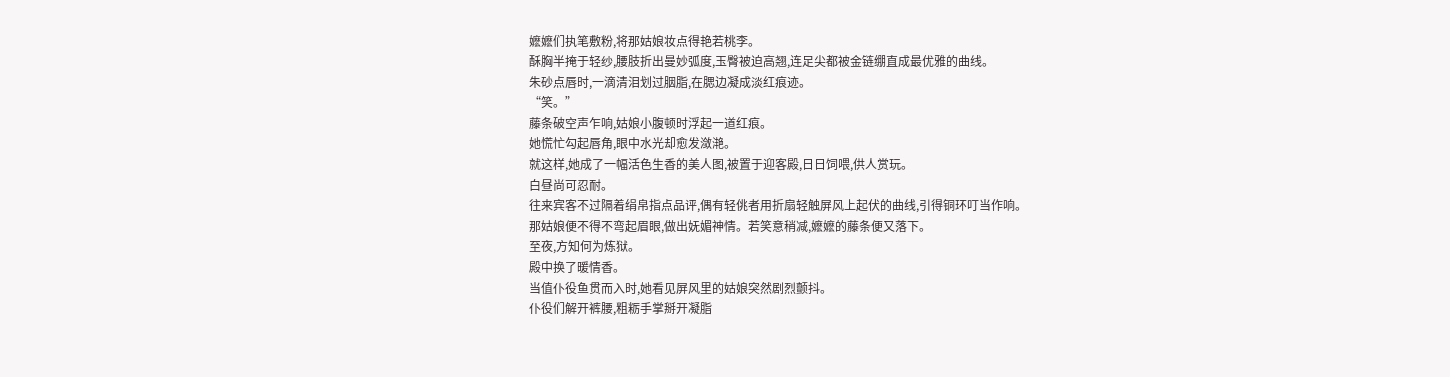嬷嬷们执笔敷粉,将那姑娘妆点得艳若桃李。
酥胸半掩于轻纱,腰肢折出曼妙弧度,玉臀被迫高翘,连足尖都被金链绷直成最优雅的曲线。
朱砂点唇时,一滴清泪划过胭脂,在腮边凝成淡红痕迹。
“笑。”
藤条破空声乍响,姑娘小腹顿时浮起一道红痕。
她慌忙勾起唇角,眼中水光却愈发潋滟。
就这样,她成了一幅活色生香的美人图,被置于迎客殿,日日饲喂,供人赏玩。
白昼尚可忍耐。
往来宾客不过隔着绢帛指点品评,偶有轻佻者用折扇轻触屏风上起伏的曲线,引得铜环叮当作响。
那姑娘便不得不弯起眉眼,做出妩媚神情。若笑意稍减,嬷嬷的藤条便又落下。
至夜,方知何为炼狱。
殿中换了暖情香。
当值仆役鱼贯而入时,她看见屏风里的姑娘突然剧烈颤抖。
仆役们解开裤腰,粗粝手掌掰开凝脂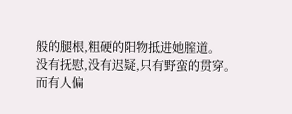般的腿根,粗硬的阳物抵进她膣道。
没有抚慰,没有迟疑,只有野蛮的贯穿。
而有人偏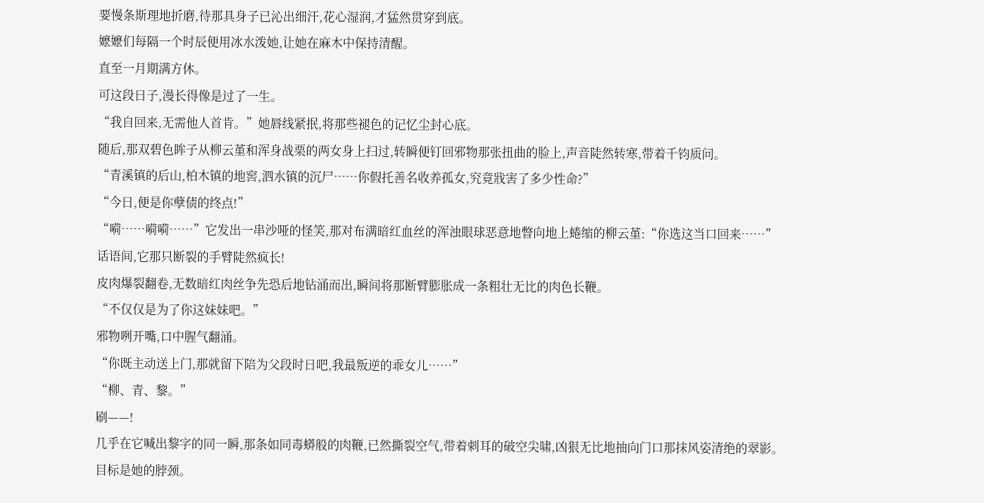要慢条斯理地折磨,待那具身子已沁出细汗,花心湿润,才猛然贯穿到底。
嬷嬷们每隔一个时辰便用冰水泼她,让她在麻木中保持清醒。
直至一月期满方休。
可这段日子,漫长得像是过了一生。
“我自回来,无需他人首肯。”她唇线紧抿,将那些褪色的记忆尘封心底。
随后,那双碧色眸子从柳云堇和浑身战栗的两女身上扫过,转瞬便钉回邪物那张扭曲的脸上,声音陡然转寒,带着千钧质问。
“青溪镇的后山,柏木镇的地窖,泗水镇的沉尸……你假托善名收养孤女,究竟戕害了多少性命?”
“今日,便是你孽债的终点!”
“嗬……嗬嗬……”它发出一串沙哑的怪笑,那对布满暗红血丝的浑浊眼球恶意地瞥向地上蜷缩的柳云堇:“你选这当口回来……”
话语间,它那只断裂的手臂陡然疯长!
皮肉爆裂翻卷,无数暗红肉丝争先恐后地钻涌而出,瞬间将那断臂膨胀成一条粗壮无比的肉色长鞭。
“不仅仅是为了你这妹妹吧。”
邪物咧开嘴,口中腥气翻涌。
“你既主动送上门,那就留下陪为父段时日吧,我最叛逆的乖女儿……”
“柳、青、黎。”
刷——!
几乎在它喊出黎字的同一瞬,那条如同毒蟒般的肉鞭,已然撕裂空气,带着刺耳的破空尖啸,凶狠无比地抽向门口那抹风姿清绝的翠影。
目标是她的脖颈。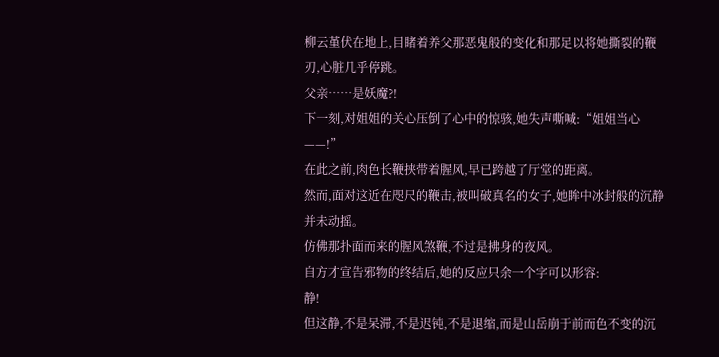柳云堇伏在地上,目睹着养父那恶鬼般的变化和那足以将她撕裂的鞭刃,心脏几乎停跳。
父亲……是妖魔?!
下一刻,对姐姐的关心压倒了心中的惊骇,她失声嘶喊:“姐姐当心——!”
在此之前,肉色长鞭挟带着腥风,早已跨越了厅堂的距离。
然而,面对这近在咫尺的鞭击,被叫破真名的女子,她眸中冰封般的沉静并未动摇。
仿佛那扑面而来的腥风煞鞭,不过是拂身的夜风。
自方才宣告邪物的终结后,她的反应只余一个字可以形容:
静!
但这静,不是呆滞,不是迟钝,不是退缩,而是山岳崩于前而色不变的沉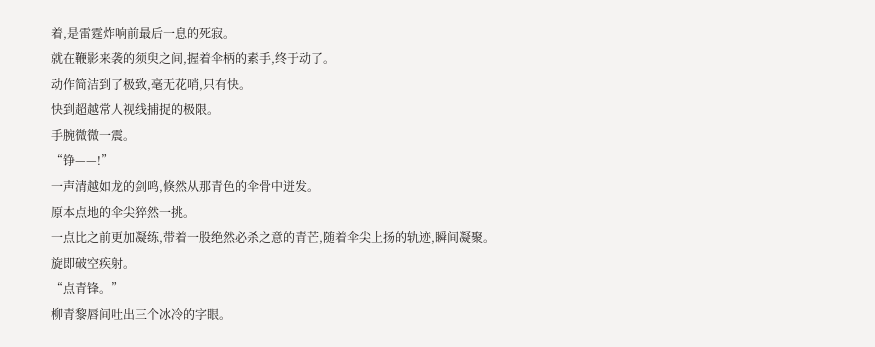着,是雷霆炸响前最后一息的死寂。
就在鞭影来袭的须臾之间,握着伞柄的素手,终于动了。
动作简洁到了极致,毫无花哨,只有快。
快到超越常人视线捕捉的极限。
手腕微微一震。
“铮——!”
一声清越如龙的剑鸣,倏然从那青色的伞骨中迸发。
原本点地的伞尖猝然一挑。
一点比之前更加凝练,带着一股绝然必杀之意的青芒,随着伞尖上扬的轨迹,瞬间凝聚。
旋即破空疾射。
“点青锋。”
柳青黎唇间吐出三个冰冷的字眼。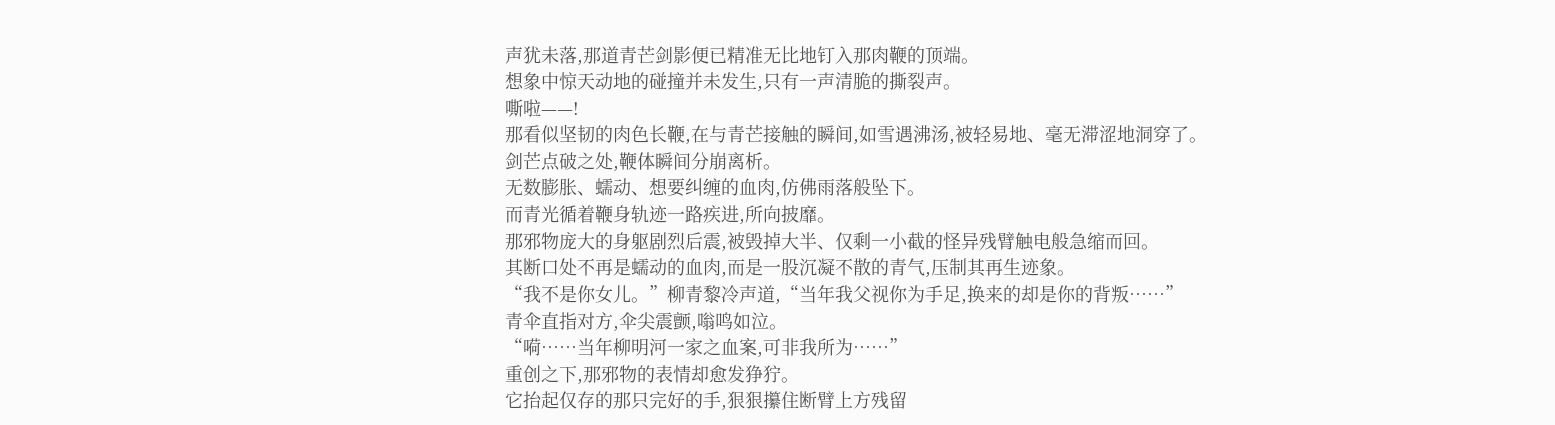声犹未落,那道青芒剑影便已精准无比地钉入那肉鞭的顶端。
想象中惊天动地的碰撞并未发生,只有一声清脆的撕裂声。
嘶啦——!
那看似坚韧的肉色长鞭,在与青芒接触的瞬间,如雪遇沸汤,被轻易地、毫无滞涩地洞穿了。
剑芒点破之处,鞭体瞬间分崩离析。
无数膨胀、蠕动、想要纠缠的血肉,仿佛雨落般坠下。
而青光循着鞭身轨迹一路疾进,所向披靡。
那邪物庞大的身躯剧烈后震,被毁掉大半、仅剩一小截的怪异残臂触电般急缩而回。
其断口处不再是蠕动的血肉,而是一股沉凝不散的青气,压制其再生迹象。
“我不是你女儿。”柳青黎冷声道,“当年我父视你为手足,换来的却是你的背叛……”
青伞直指对方,伞尖震颤,嗡鸣如泣。
“嗬……当年柳明河一家之血案,可非我所为……”
重创之下,那邪物的表情却愈发狰狞。
它抬起仅存的那只完好的手,狠狠攥住断臂上方残留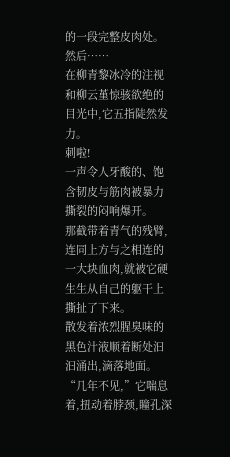的一段完整皮肉处。
然后……
在柳青黎冰冷的注视和柳云堇惊骇欲绝的目光中,它五指陡然发力。
刺啦!
一声令人牙酸的、饱含韧皮与筋肉被暴力撕裂的闷响爆开。
那截带着青气的残臂,连同上方与之相连的一大块血肉,就被它硬生生从自己的躯干上撕扯了下来。
散发着浓烈腥臭味的黑色汁液顺着断处汩汩涌出,滴落地面。
“几年不见,”它喘息着,扭动着脖颈,瞳孔深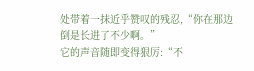处带着一抹近乎赞叹的残忍,“你在那边倒是长进了不少啊。”
它的声音随即变得狠厉:“不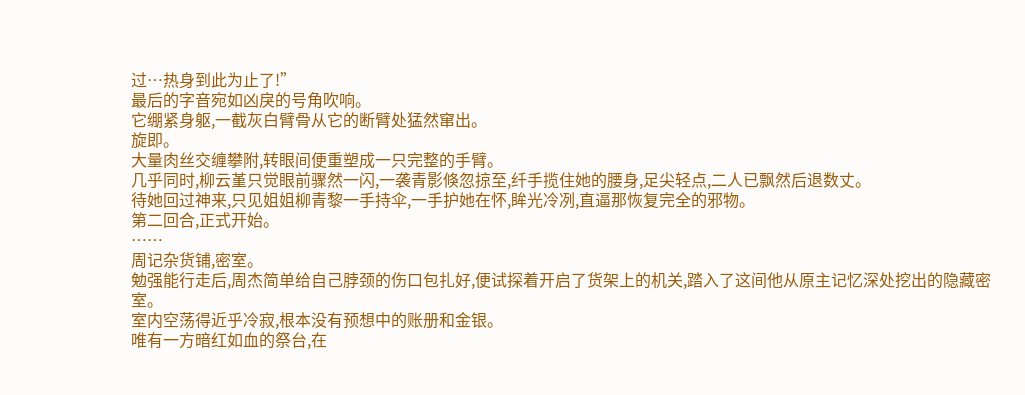过…热身到此为止了!”
最后的字音宛如凶戾的号角吹响。
它绷紧身躯,一截灰白臂骨从它的断臂处猛然窜出。
旋即。
大量肉丝交缠攀附,转眼间便重塑成一只完整的手臂。
几乎同时,柳云堇只觉眼前骤然一闪,一袭青影倏忽掠至,纤手揽住她的腰身,足尖轻点,二人已飘然后退数丈。
待她回过神来,只见姐姐柳青黎一手持伞,一手护她在怀,眸光冷冽,直逼那恢复完全的邪物。
第二回合,正式开始。
……
周记杂货铺,密室。
勉强能行走后,周杰简单给自己脖颈的伤口包扎好,便试探着开启了货架上的机关,踏入了这间他从原主记忆深处挖出的隐藏密室。
室内空荡得近乎冷寂,根本没有预想中的账册和金银。
唯有一方暗红如血的祭台,在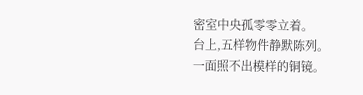密室中央孤零零立着。
台上,五样物件静默陈列。
一面照不出模样的铜镜。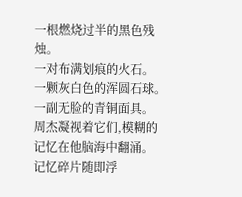一根燃烧过半的黑色残烛。
一对布满划痕的火石。
一颗灰白色的浑圆石球。
一副无脸的青铜面具。
周杰凝视着它们,模糊的记忆在他脑海中翻涌。
记忆碎片随即浮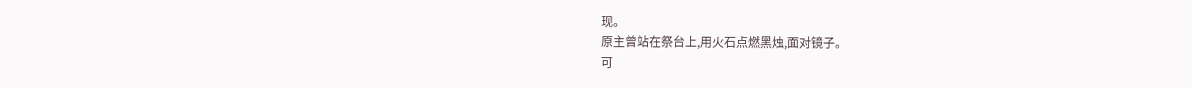现。
原主曾站在祭台上,用火石点燃黑烛,面对镜子。
可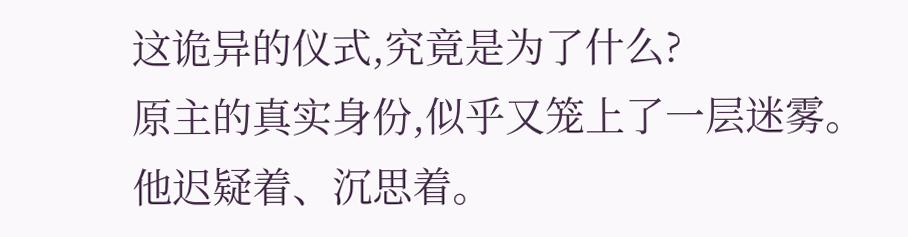这诡异的仪式,究竟是为了什么?
原主的真实身份,似乎又笼上了一层迷雾。
他迟疑着、沉思着。